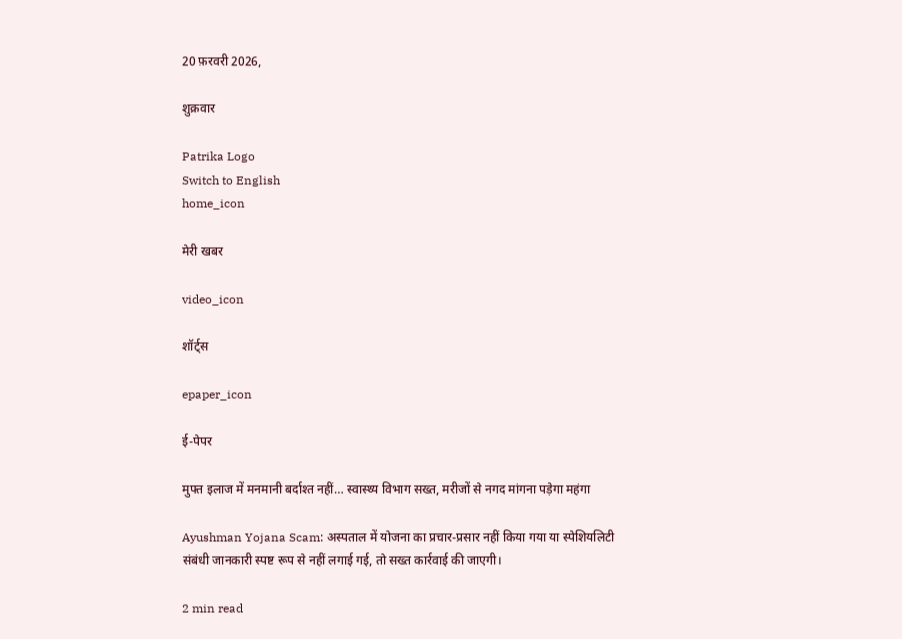20 फ़रवरी 2026,

शुक्रवार

Patrika Logo
Switch to English
home_icon

मेरी खबर

video_icon

शॉर्ट्स

epaper_icon

ई-पेपर

मुफ्त इलाज में मनमानी बर्दाश्त नहीं… स्वास्थ्य विभाग सख्त, मरीजों से नगद मांगना पड़ेगा महंगा

Ayushman Yojana Scam: अस्पताल में योजना का प्रचार-प्रसार नहीं किया गया या स्पेशियलिटी संबंधी जानकारी स्पष्ट रूप से नहीं लगाई गई, तो सख्त कार्रवाई की जाएगी।

2 min read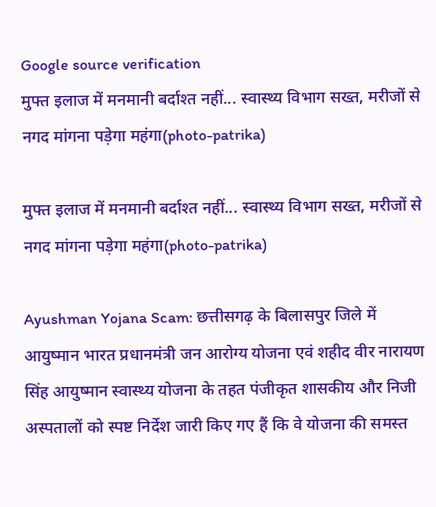Google source verification
मुफ्त इलाज में मनमानी बर्दाश्त नहीं... स्वास्थ्य विभाग सख्त, मरीजों से नगद मांगना पड़ेगा महंगा(photo-patrika)

मुफ्त इलाज में मनमानी बर्दाश्त नहीं... स्वास्थ्य विभाग सख्त, मरीजों से नगद मांगना पड़ेगा महंगा(photo-patrika)

Ayushman Yojana Scam: छत्तीसगढ़ के बिलासपुर जिले में आयुष्मान भारत प्रधानमंत्री जन आरोग्य योजना एवं शहीद वीर नारायण सिंह आयुष्मान स्वास्थ्य योजना के तहत पंजीकृत शासकीय और निजी अस्पतालों को स्पष्ट निर्देश जारी किए गए हैं कि वे योजना की समस्त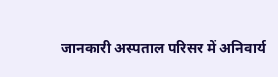जानकारी अस्पताल परिसर में अनिवार्य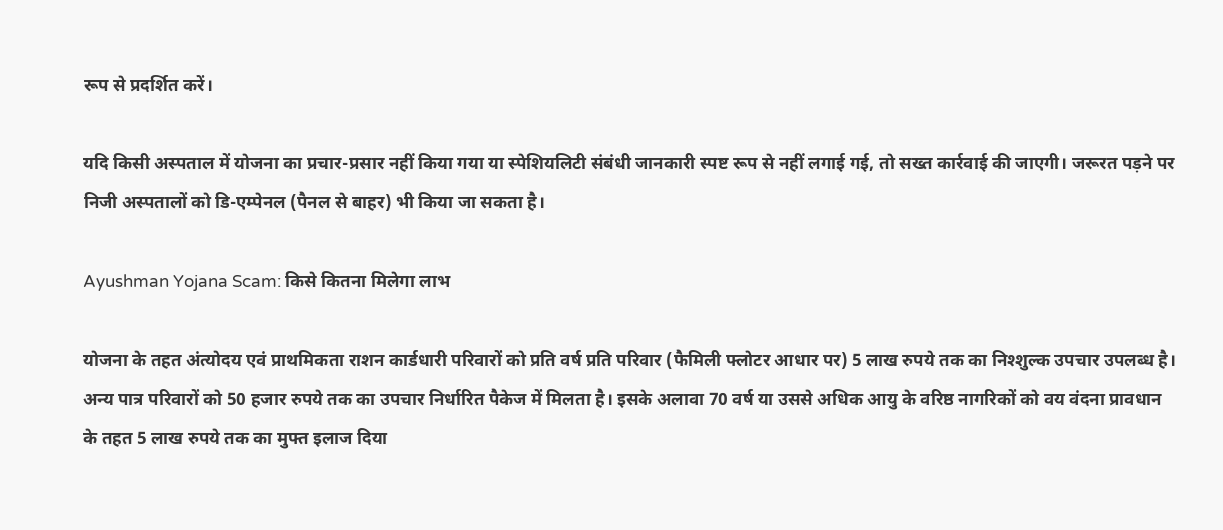रूप से प्रदर्शित करें।

यदि किसी अस्पताल में योजना का प्रचार-प्रसार नहीं किया गया या स्पेशियलिटी संबंधी जानकारी स्पष्ट रूप से नहीं लगाई गई, तो सख्त कार्रवाई की जाएगी। जरूरत पड़ने पर निजी अस्पतालों को डि-एम्पेनल (पैनल से बाहर) भी किया जा सकता है।

Ayushman Yojana Scam: किसे कितना मिलेगा लाभ

योजना के तहत अंत्योदय एवं प्राथमिकता राशन कार्डधारी परिवारों को प्रति वर्ष प्रति परिवार (फैमिली फ्लोटर आधार पर) 5 लाख रुपये तक का निश्शुल्क उपचार उपलब्ध है। अन्य पात्र परिवारों को 50 हजार रुपये तक का उपचार निर्धारित पैकेज में मिलता है। इसके अलावा 70 वर्ष या उससे अधिक आयु के वरिष्ठ नागरिकों को वय वंदना प्रावधान के तहत 5 लाख रुपये तक का मुफ्त इलाज दिया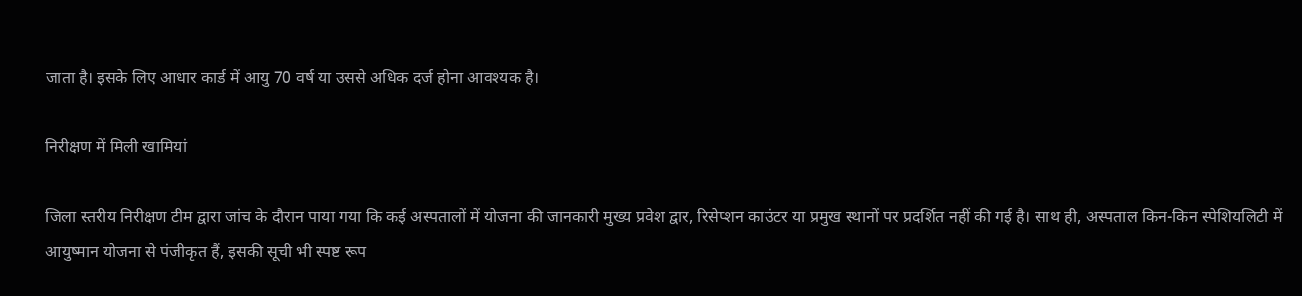जाता है। इसके लिए आधार कार्ड में आयु 70 वर्ष या उससे अधिक दर्ज होना आवश्यक है।

निरीक्षण में मिली खामियां

जिला स्तरीय निरीक्षण टीम द्वारा जांच के दौरान पाया गया कि कई अस्पतालों में योजना की जानकारी मुख्य प्रवेश द्वार, रिसेप्शन काउंटर या प्रमुख स्थानों पर प्रदर्शित नहीं की गई है। साथ ही, अस्पताल किन-किन स्पेशियलिटी में आयुष्मान योजना से पंजीकृत हैं, इसकी सूची भी स्पष्ट रूप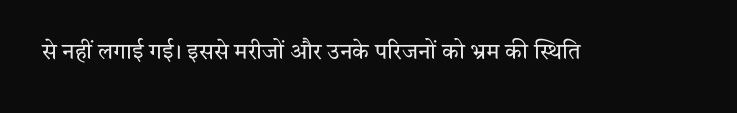से नहीं लगाई गई। इससे मरीजों और उनके परिजनों को भ्रम की स्थिति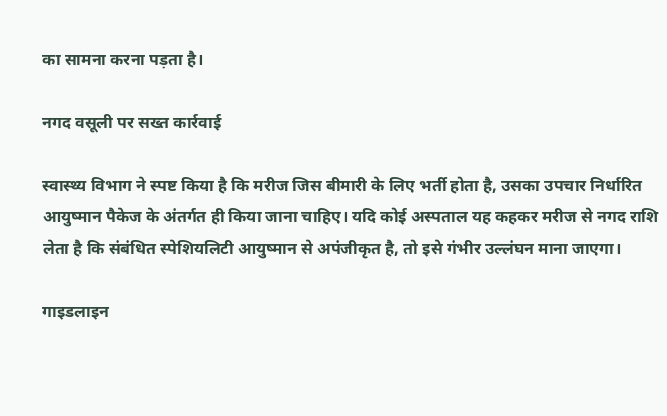का सामना करना पड़ता है।

नगद वसूली पर सख्त कार्रवाई

स्वास्थ्य विभाग ने स्पष्ट किया है कि मरीज जिस बीमारी के लिए भर्ती होता है, उसका उपचार निर्धारित आयुष्मान पैकेज के अंतर्गत ही किया जाना चाहिए। यदि कोई अस्पताल यह कहकर मरीज से नगद राशि लेता है कि संबंधित स्पेशियलिटी आयुष्मान से अपंजीकृत है, तो इसे गंभीर उल्लंघन माना जाएगा।

गाइडलाइन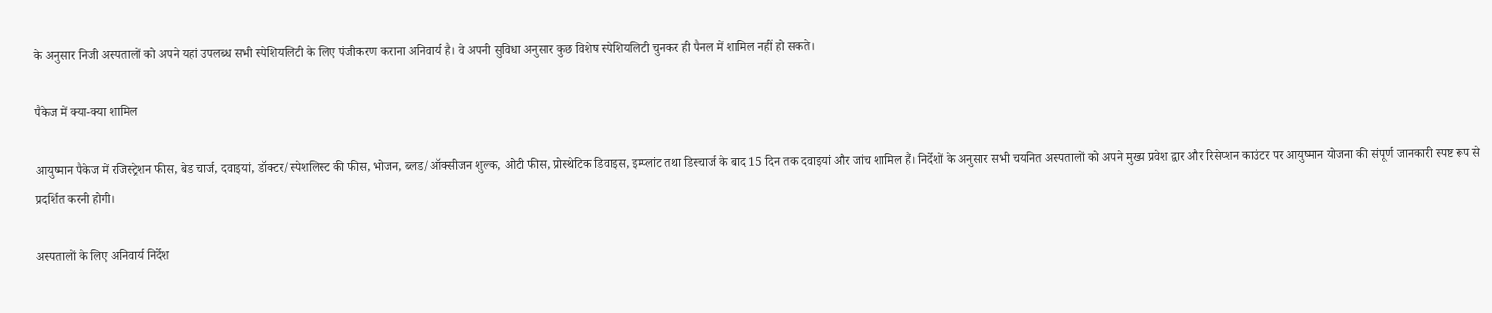के अनुसार निजी अस्पतालों को अपने यहां उपलब्ध सभी स्पेशियलिटी के लिए पंजीकरण कराना अनिवार्य है। वे अपनी सुविधा अनुसार कुछ विशेष स्पेशियलिटी चुनकर ही पैनल में शामिल नहीं हो सकते।

पैकेज में क्या-क्या शामिल

आयुष्मान पैकेज में रजिस्ट्रेशन फीस, बेड चार्ज, दवाइयां, डॉक्टर/स्पेशलिस्ट की फीस, भोजन, ब्लड/ऑक्सीजन शुल्क, ओटी फीस, प्रोस्थेटिक डिवाइस, इम्प्लांट तथा डिस्चार्ज के बाद 15 दिन तक दवाइयां और जांच शामिल हैं। निर्देशों के अनुसार सभी चयनित अस्पतालों को अपने मुख्य प्रवेश द्वार और रिसेप्शन काउंटर पर आयुष्मान योजना की संपूर्ण जानकारी स्पष्ट रूप से प्रदर्शित करनी होगी।

अस्पतालों के लिए अनिवार्य निर्देश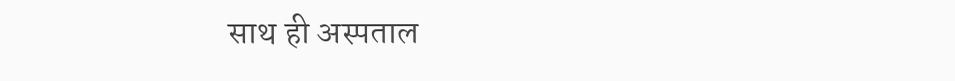साथ ही अस्पताल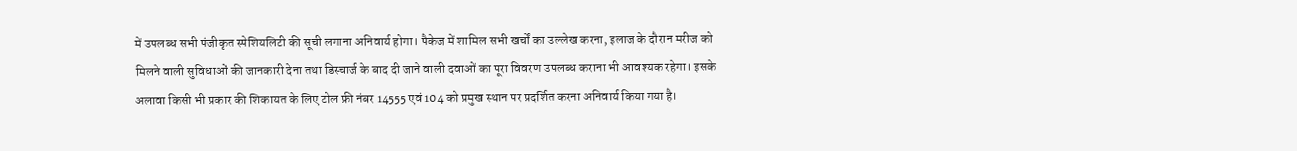में उपलब्ध सभी पंजीकृत स्पेशियलिटी की सूची लगाना अनिवार्य होगा। पैकेज में शामिल सभी खर्चों का उल्लेख करना, इलाज के दौरान मरीज को मिलने वाली सुविधाओं की जानकारी देना तथा डिस्चार्ज के बाद दी जाने वाली दवाओं का पूरा विवरण उपलब्ध कराना भी आवश्यक रहेगा। इसके अलावा किसी भी प्रकार की शिकायत के लिए टोल फ्री नंबर 14555 एवं 104 को प्रमुख स्थान पर प्रदर्शित करना अनिवार्य किया गया है।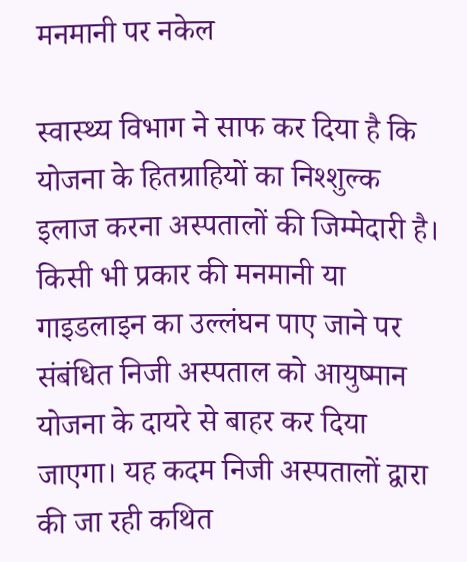मनमानी पर नकेल

स्वास्थ्य विभाग ने साफ कर दिया है कि योजना के हितग्राहियों का निश्शुल्क इलाज करना अस्पतालों की जिम्मेदारी है। किसी भी प्रकार की मनमानी या गाइडलाइन का उल्लंघन पाए जाने पर संबंधित निजी अस्पताल को आयुष्मान योजना के दायरे से बाहर कर दिया जाएगा। यह कदम निजी अस्पतालों द्वारा की जा रही कथित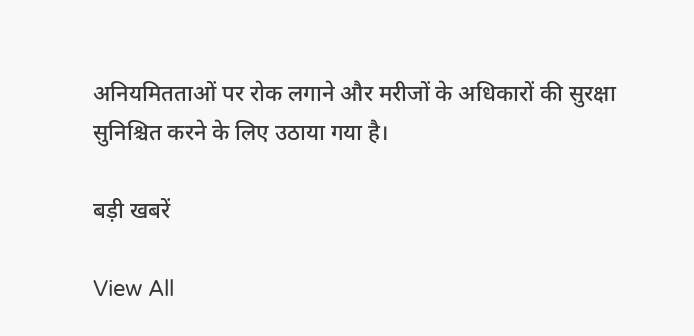अनियमितताओं पर रोक लगाने और मरीजों के अधिकारों की सुरक्षा सुनिश्चित करने के लिए उठाया गया है।

बड़ी खबरें

View All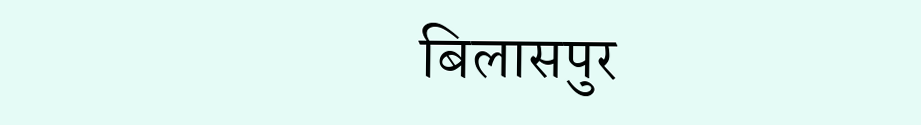बिलासपुर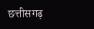छत्तीसगढ़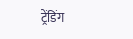ट्रेंडिंग